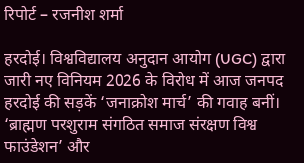रिपोर्ट – रजनीश शर्मा

हरदोई। विश्वविद्यालय अनुदान आयोग (UGC) द्वारा जारी नए विनियम 2026 के विरोध में आज जनपद हरदोई की सड़कें ‘जनाक्रोश मार्च’ की गवाह बनीं। ‘ब्राह्मण परशुराम संगठित समाज संरक्षण विश्व फाउंडेशन’ और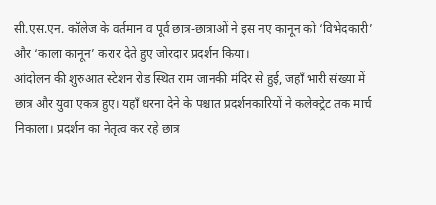सी.एस.एन. कॉलेज के वर्तमान व पूर्व छात्र-छात्राओं ने इस नए कानून को ‘विभेदकारी’ और ‘काला कानून’ करार देते हुए जोरदार प्रदर्शन किया।
आंदोलन की शुरुआत स्टेशन रोड स्थित राम जानकी मंदिर से हुई, जहाँ भारी संख्या में छात्र और युवा एकत्र हुए। यहाँ धरना देने के पश्चात प्रदर्शनकारियों ने कलेक्ट्रेट तक मार्च निकाला। प्रदर्शन का नेतृत्व कर रहे छात्र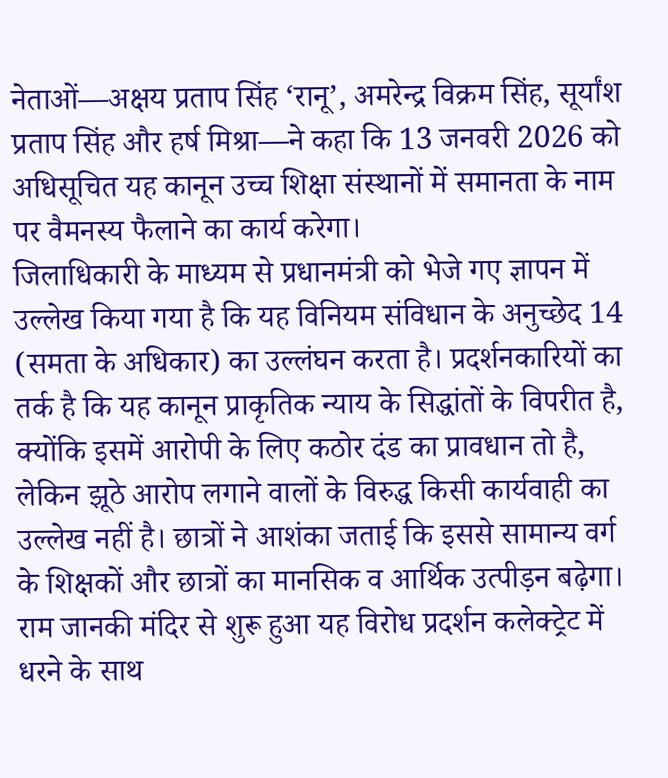नेताओं—अक्षय प्रताप सिंह ‘रानू’, अमरेन्द्र विक्रम सिंह, सूर्यांश प्रताप सिंह और हर्ष मिश्रा—ने कहा कि 13 जनवरी 2026 को अधिसूचित यह कानून उच्च शिक्षा संस्थानों में समानता के नाम पर वैमनस्य फैलाने का कार्य करेगा।
जिलाधिकारी के माध्यम से प्रधानमंत्री को भेजे गए ज्ञापन में उल्लेख किया गया है कि यह विनियम संविधान के अनुच्छेद 14 (समता के अधिकार) का उल्लंघन करता है। प्रदर्शनकारियों का तर्क है कि यह कानून प्राकृतिक न्याय के सिद्धांतों के विपरीत है, क्योंकि इसमें आरोपी के लिए कठोर दंड का प्रावधान तो है, लेकिन झूठे आरोप लगाने वालों के विरुद्ध किसी कार्यवाही का उल्लेख नहीं है। छात्रों ने आशंका जताई कि इससे सामान्य वर्ग के शिक्षकों और छात्रों का मानसिक व आर्थिक उत्पीड़न बढ़ेगा।
राम जानकी मंदिर से शुरू हुआ यह विरोध प्रदर्शन कलेक्ट्रेट में धरने के साथ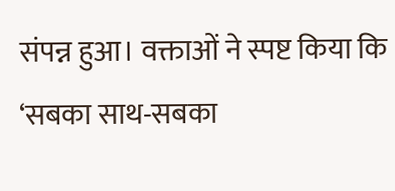संपन्न हुआ। वक्ताओं ने स्पष्ट किया कि ‘सबका साथ-सबका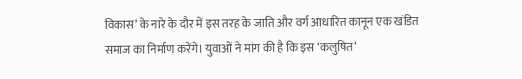विकास’ के नारे के दौर में इस तरह के जाति और वर्ग आधारित कानून एक खंडित समाज का निर्माण करेंगे। युवाओं ने मांग की है कि इस ‘कलुषित’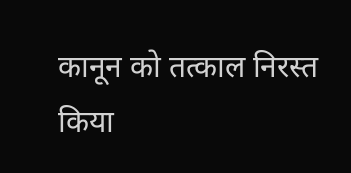कानून को तत्काल निरस्त किया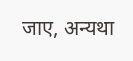जाए, अन्यथा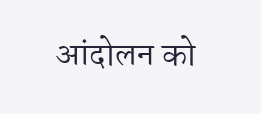आंदोलन को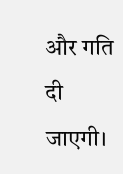और गति दी जाएगी।